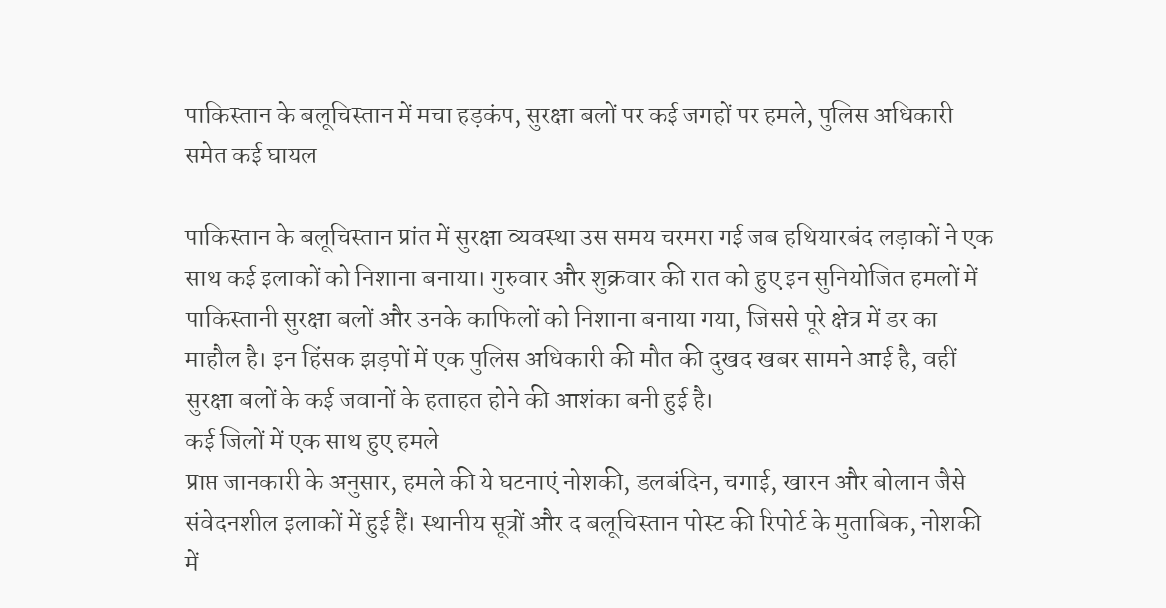पाकिस्तान के बलूचिस्तान में मचा हड़कंप, सुरक्षा बलों पर कई जगहों पर हमले, पुलिस अधिकारी समेत कई घायल

पाकिस्तान के बलूचिस्तान प्रांत में सुरक्षा व्यवस्था उस समय चरमरा गई जब हथियारबंद लड़ाकों ने एक साथ कई इलाकों को निशाना बनाया। गुरुवार और शुक्रवार की रात को हुए इन सुनियोजित हमलों में पाकिस्तानी सुरक्षा बलों और उनके काफिलों को निशाना बनाया गया, जिससे पूरे क्षेत्र में डर का माहौल है। इन हिंसक झड़पों में एक पुलिस अधिकारी की मौत की दुखद खबर सामने आई है, वहीं सुरक्षा बलों के कई जवानों के हताहत होने की आशंका बनी हुई है।
कई जिलों में एक साथ हुए हमले
प्राप्त जानकारी के अनुसार, हमले की ये घटनाएं नोशकी, डलबंदिन, चगाई, खारन और बोलान जैसे संवेदनशील इलाकों में हुई हैं। स्थानीय सूत्रों और द बलूचिस्तान पोस्ट की रिपोर्ट के मुताबिक, नोशकी में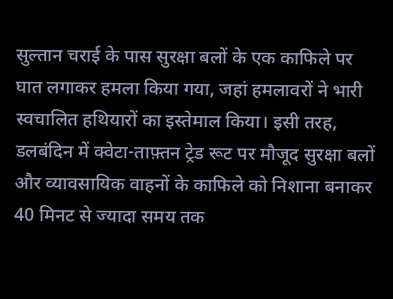सुल्तान चराई के पास सुरक्षा बलों के एक काफिले पर घात लगाकर हमला किया गया, जहां हमलावरों ने भारी स्वचालित हथियारों का इस्तेमाल किया। इसी तरह, डलबंदिन में क्वेटा-ताफ़्तन ट्रेड रूट पर मौजूद सुरक्षा बलों और व्यावसायिक वाहनों के काफिले को निशाना बनाकर 40 मिनट से ज्यादा समय तक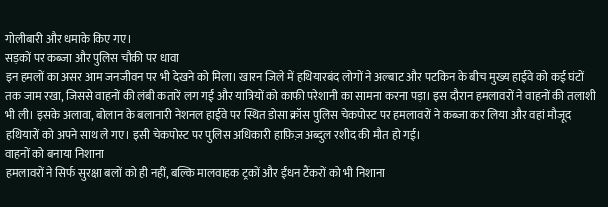गोलीबारी और धमाके किए गए।
सड़कों पर कब्जा और पुलिस चौकी पर धावा
इन हमलों का असर आम जनजीवन पर भी देखने को मिला। खारन जिले में हथियारबंद लोगों ने अल्बाट और पटकिन के बीच मुख्य हाईवे को कई घंटों तक जाम रखा, जिससे वाहनों की लंबी कतारें लग गईं और यात्रियों को काफी परेशानी का सामना करना पड़ा। इस दौरान हमलावरों ने वाहनों की तलाशी भी ली। इसके अलावा, बोलान के बलानारी नेशनल हाईवे पर स्थित डोसा क्रॉस पुलिस चेकपोस्ट पर हमलावरों ने कब्जा कर लिया और वहां मौजूद हथियारों को अपने साथ ले गए। इसी चेकपोस्ट पर पुलिस अधिकारी हाफ़िज़ अब्दुल रशीद की मौत हो गई।
वाहनों को बनाया निशाना
हमलावरों ने सिर्फ सुरक्षा बलों को ही नहीं, बल्कि मालवाहक ट्रकों और ईंधन टैंकरों को भी निशाना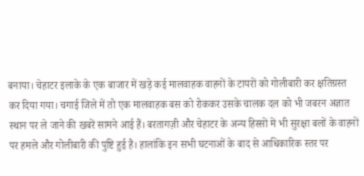बनाया। चेहाटर इलाके के एक बाजार में खड़े कई मालवाहक वाहनों के टायरों को गोलीबारी कर क्षतिग्रस्त कर दिया गया। चगाई जिले में तो एक मालवाहक बस को रोककर उसके चालक दल को भी जबरन अज्ञात स्थान पर ले जाने की खबरें सामने आई हैं। बरतागज़ी और चेहाटर के अन्य हिस्सों में भी सुरक्षा बलों के वाहनों पर हमले और गोलीबारी की पुष्टि हुई है। हालांकि इन सभी घटनाओं के बाद से आधिकारिक स्तर पर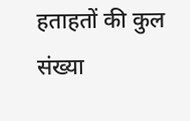हताहतों की कुल संख्या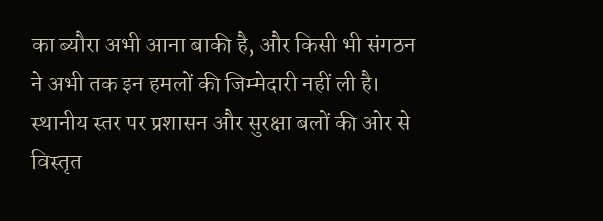का ब्यौरा अभी आना बाकी है, और किसी भी संगठन ने अभी तक इन हमलों की जिम्मेदारी नहीं ली है। स्थानीय स्तर पर प्रशासन और सुरक्षा बलों की ओर से विस्तृत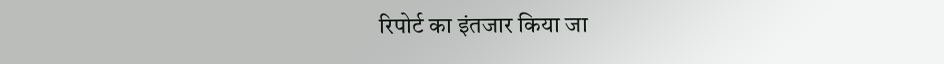रिपोर्ट का इंतजार किया जा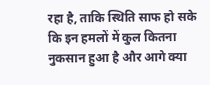रहा है, ताकि स्थिति साफ हो सके कि इन हमलों में कुल कितना नुकसान हुआ है और आगे क्या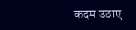कदम उठाए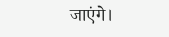जाएंगे।